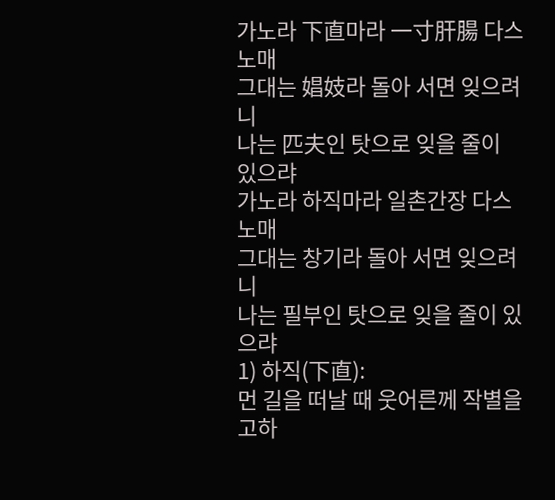가노라 下直마라 一寸肝腸 다스노매
그대는 娼妓라 돌아 서면 잊으려니
나는 匹夫인 탓으로 잊을 줄이 있으랴
가노라 하직마라 일촌간장 다스노매
그대는 창기라 돌아 서면 잊으려니
나는 필부인 탓으로 잊을 줄이 있으랴
1) 하직(下直):
먼 길을 떠날 때 웃어른께 작별을 고하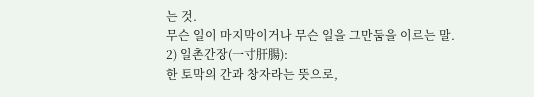는 것.
무슨 일이 마지막이거나 무슨 일을 그만둠을 이르는 말.
2) 일촌간장(一寸肝腸):
한 토막의 간과 창자라는 뜻으로,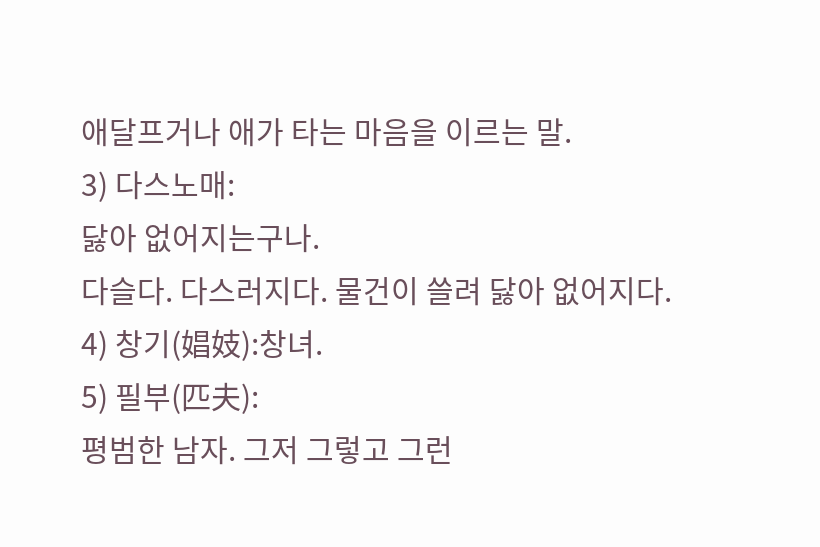애달프거나 애가 타는 마음을 이르는 말.
3) 다스노매:
닳아 없어지는구나.
다슬다. 다스러지다. 물건이 쓸려 닳아 없어지다.
4) 창기(娼妓):창녀.
5) 필부(匹夫):
평범한 남자. 그저 그렇고 그런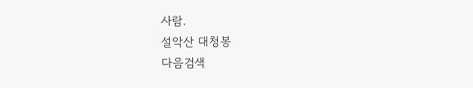사람.
설악산 대청봉
다음검색